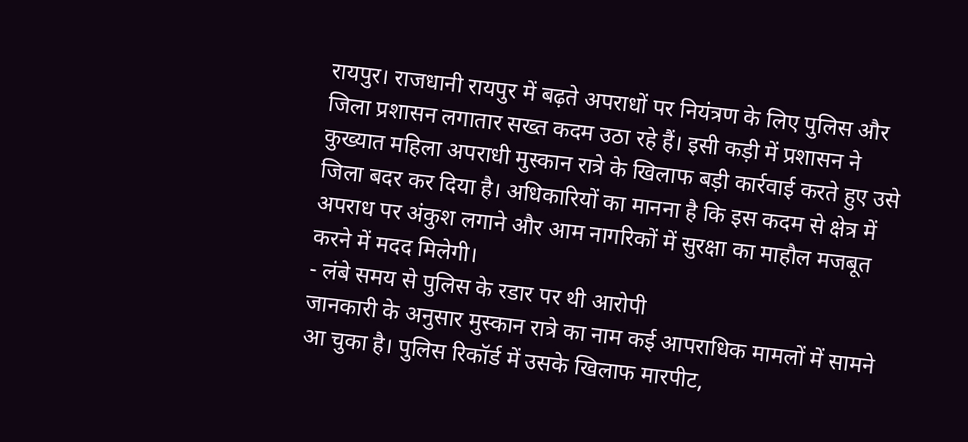रायपुर। राजधानी रायपुर में बढ़ते अपराधों पर नियंत्रण के लिए पुलिस और जिला प्रशासन लगातार सख्त कदम उठा रहे हैं। इसी कड़ी में प्रशासन ने कुख्यात महिला अपराधी मुस्कान रात्रे के खिलाफ बड़ी कार्रवाई करते हुए उसे जिला बदर कर दिया है। अधिकारियों का मानना है कि इस कदम से क्षेत्र में अपराध पर अंकुश लगाने और आम नागरिकों में सुरक्षा का माहौल मजबूत करने में मदद मिलेगी।
- लंबे समय से पुलिस के रडार पर थी आरोपी
जानकारी के अनुसार मुस्कान रात्रे का नाम कई आपराधिक मामलों में सामने आ चुका है। पुलिस रिकॉर्ड में उसके खिलाफ मारपीट,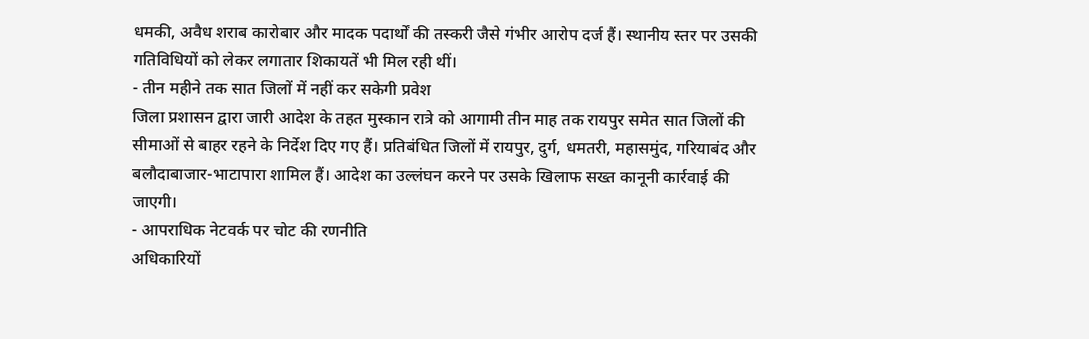धमकी, अवैध शराब कारोबार और मादक पदार्थों की तस्करी जैसे गंभीर आरोप दर्ज हैं। स्थानीय स्तर पर उसकी गतिविधियों को लेकर लगातार शिकायतें भी मिल रही थीं।
- तीन महीने तक सात जिलों में नहीं कर सकेगी प्रवेश
जिला प्रशासन द्वारा जारी आदेश के तहत मुस्कान रात्रे को आगामी तीन माह तक रायपुर समेत सात जिलों की सीमाओं से बाहर रहने के निर्देश दिए गए हैं। प्रतिबंधित जिलों में रायपुर, दुर्ग, धमतरी, महासमुंद, गरियाबंद और बलौदाबाजार-भाटापारा शामिल हैं। आदेश का उल्लंघन करने पर उसके खिलाफ सख्त कानूनी कार्रवाई की जाएगी।
- आपराधिक नेटवर्क पर चोट की रणनीति
अधिकारियों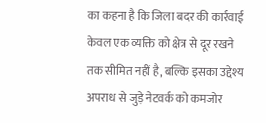का कहना है कि जिला बदर की कार्रवाई केवल एक व्यक्ति को क्षेत्र से दूर रखने तक सीमित नहीं है, बल्कि इसका उद्देश्य अपराध से जुड़े नेटवर्क को कमजोर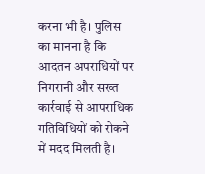करना भी है। पुलिस का मानना है कि आदतन अपराधियों पर निगरानी और सख्त कार्रवाई से आपराधिक गतिविधियों को रोकने में मदद मिलती है।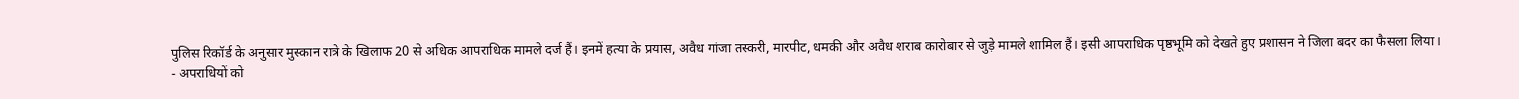पुलिस रिकॉर्ड के अनुसार मुस्कान रात्रे के खिलाफ 20 से अधिक आपराधिक मामले दर्ज हैं। इनमें हत्या के प्रयास, अवैध गांजा तस्करी, मारपीट, धमकी और अवैध शराब कारोबार से जुड़े मामले शामिल हैं। इसी आपराधिक पृष्ठभूमि को देखते हुए प्रशासन ने जिला बदर का फैसला लिया।
- अपराधियों को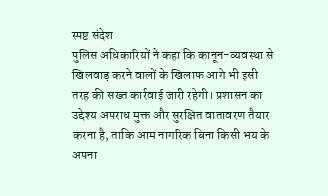स्पष्ट संदेश
पुलिस अधिकारियों ने कहा कि कानून-व्यवस्था से खिलवाड़ करने वालों के खिलाफ आगे भी इसी तरह की सख्त कार्रवाई जारी रहेगी। प्रशासन का उद्देश्य अपराध मुक्त और सुरक्षित वातावरण तैयार करना है, ताकि आम नागरिक बिना किसी भय के अपना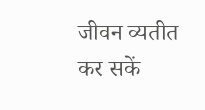जीवन व्यतीत कर सकें